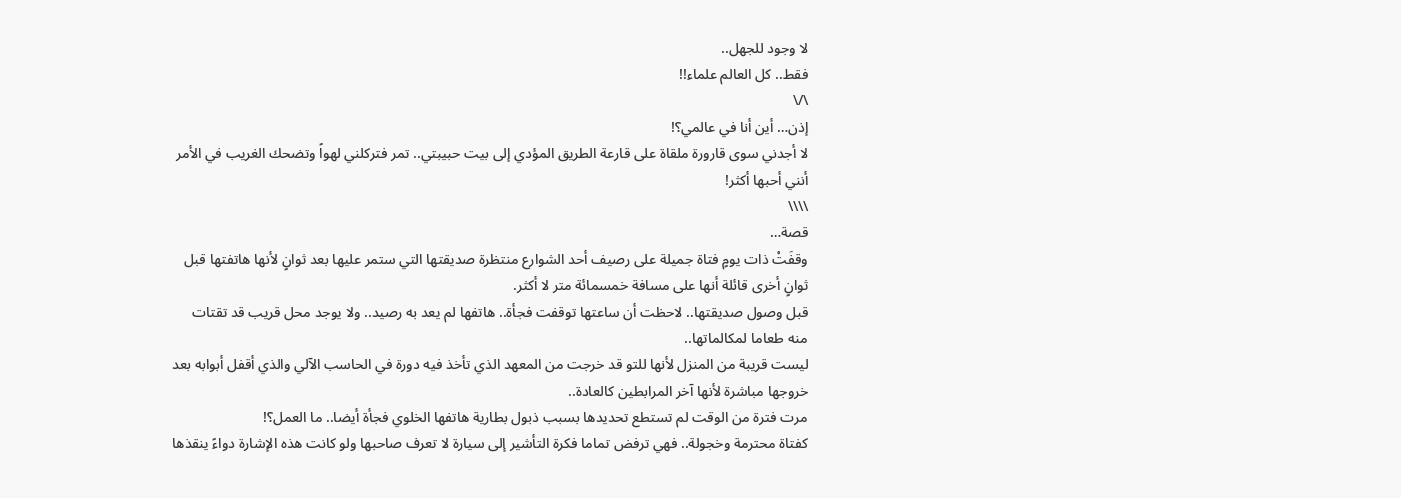لا وجود للجهل..
فقط.. كل العالم علماء!!
\/\
إذن… أين أنا في عالمي؟!
لا أجدني سوى قارورة ملقاة على قارعة الطريق المؤدي إلى بيت حبيبتي.. تمر فتركلني لهواً وتضحك الغريب في الأمر أنني أحبها أكثر!
\\\\
قصة…
وقفَتْ ذات يومٍ فتاة جميلة على رصيف أحد الشوارع منتظرة صديقتها التي ستمر عليها بعد ثوانٍ لأنها هاتفتها قبل ثوانٍ أخرى قائلة أنها على مسافة خمسمائة متر لا أكثر.
قبل وصول صديقتها.. لاحظت أن ساعتها توقفت فجأة.. هاتفها لم يعد به رصيد.. ولا يوجد محل قريب قد تقتات منه طعاما لمكالماتها..
ليست قريبة من المنزل لأنها للتو قد خرجت من المعهد الذي تأخذ فيه دورة في الحاسب الآلي والذي أقفل أبوابه بعد خروجها مباشرة لأنها آخر المرابطين كالعادة..
مرت فترة من الوقت لم تستطع تحديدها بسبب ذبول بطارية هاتفها الخلوي فجأة أيضا.. ما العمل؟!
كفتاة محترمة وخجولة.. فهي ترفض تماما فكرة التأشير إلى سيارة لا تعرف صاحبها ولو كانت هذه الإشارة دواءً ينقذها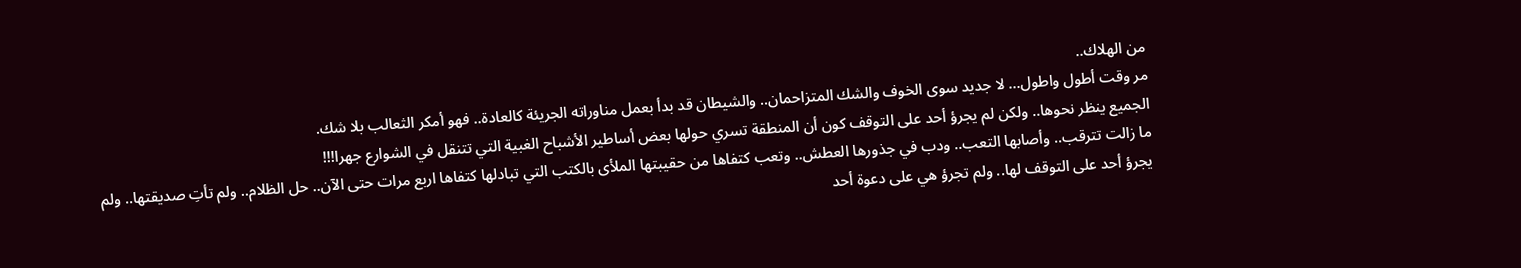من الهلاك..
مر وقت أطول واطول… لا جديد سوى الخوف والشك المتزاحمان.. والشيطان قد بدأ بعمل مناوراته الجريئة كالعادة.. فهو أمكر الثعالب بلا شك.
الجميع ينظر نحوها.. ولكن لم يجرؤ أحد على التوقف كون أن المنطقة تسري حولها بعض أساطير الأشباح الغبية التي تتنقل في الشوارع جهرا!!!
ما زالت تترقب.. وأصابها التعب.. ودب في جذورها العطش.. وتعب كتفاها من حقيبتها الملأى بالكتب التي تبادلها كتفاها اربع مرات حتى الآن.. حل الظلام.. ولم تأتِ صديقتها.. ولم يجرؤ أحد على التوقف لها.. ولم تجرؤ هي على دعوة أحد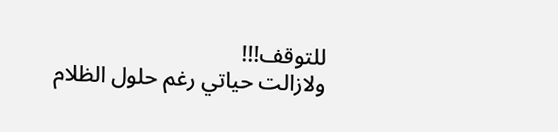للتوقف!!!
ولازالت حياتي رغم حلول الظلام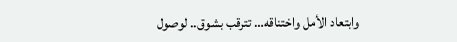وابتعاد الأمل واختناقه… تترقب بشوق.. لوصول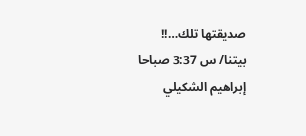صديقتها تلك…!!
بيتنا/ س 3:37 صباحا
إبراهيم الشكيلي